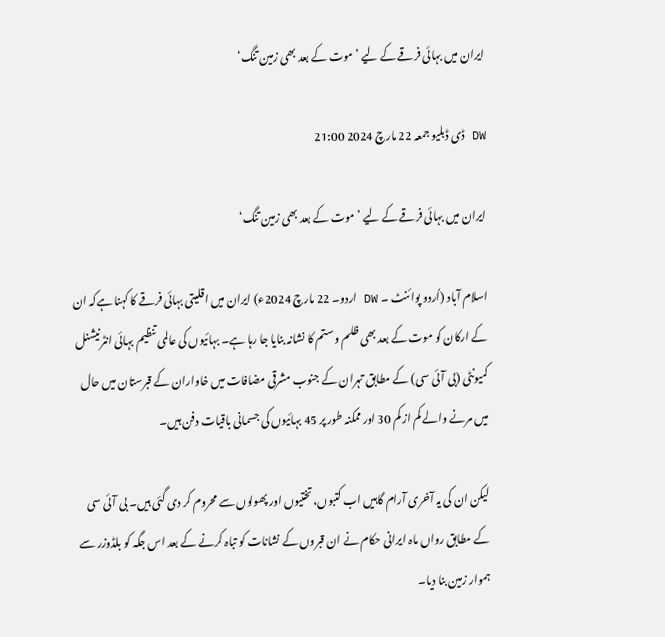ایران میں بہائی فرقے کے لیے ’موت کے بعد بھی زمین تنگ‘

DW ڈی ڈبلیو جمعہ 22 مارچ 2024 21:00

ایران میں بہائی فرقے کے لیے ’موت کے بعد بھی زمین تنگ‘

اسلام آباد (اُردو پوائنٹ ۔ DW اردو۔ 22 مارچ 2024ء) ایران میں اقلیتی بہائی فرقے کا کہنا ہےکہ ان کے ارکان کو موت کے بعد بھی ظلم و ستم کا نشانہ بنایا جا رہا ہے۔ بہائیوں کی عالمی تنظیم بہائی انٹرنیشنل کمیونٹی (بی آئی سی) کے مطابق تہران کے جنوب مشرقی مضافات میں خاواران کے قبرستان میں حال میں مرنے والے کم از کم 30 اور ممکنہ طور پر 45 بہائیوں کی جسمانی باقیات دفن ہیں۔

لیکن ان کی یہ آخری آرام گاہیں اب کتبوں، تختیوں اور پھولوں سے محروم کر دی گئی ہیں۔ بی آئی سی کے مطابق رواں ماہ ایرانی حکام نے ان قبروں کے نشانات کو تباہ کرنے کے بعد اس جگہ کو بلڈوزر سے ہموار زمین بنا دیا۔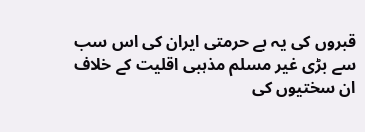قبروں کی یہ بے حرمتی ایران کی اس سب سے بڑی غیر مسلم مذہبی اقلیت کے خلاف ان سختیوں کی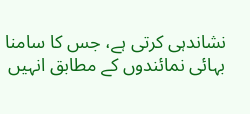نشاندہی کرتی ہے، جس کا سامنا بہائی نمائندوں کے مطابق انہیں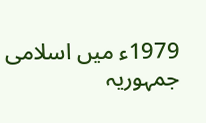1979ء میں اسلامی جمہوریہ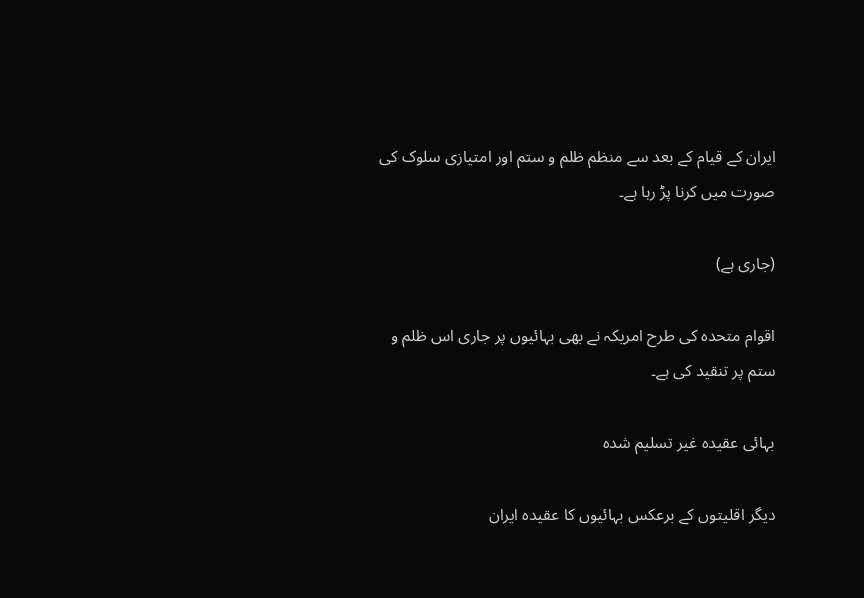ایران کے قیام کے بعد سے منظم ظلم و ستم اور امتیازی سلوک کی صورت میں کرنا پڑ رہا ہے۔

(جاری ہے)

اقوام متحدہ کی طرح امریکہ نے بھی بہائیوں پر جاری اس ظلم و ستم پر تنقید کی ہے۔

بہائی عقیدہ غیر تسلیم شدہ

دیگر اقلیتوں کے برعکس بہائیوں کا عقیدہ ایران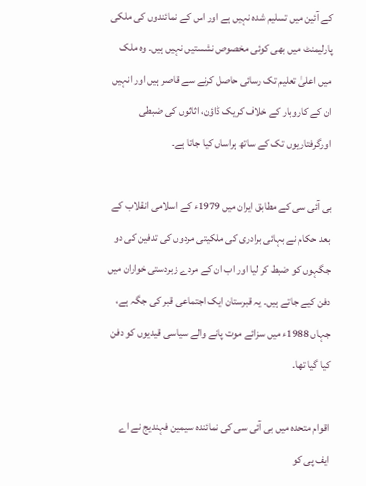کے آئین میں تسلیم شدہ نہیں ہے اور اس کے نمائندوں کی ملکی پارلیمنٹ میں بھی کوئی مخصوص نشستیں نہیں ہیں۔ وہ ملک میں اعلیٰ تعلیم تک رسائی حاصل کرنے سے قاصر ہیں اور انہیں ان کے کاروبار کے خلاف کریک ڈاؤن، اثاثوں کی ضبطی اورگرفتاریوں تک کے ساتھ ہراساں کیا جاتا ہے۔

بی آئی سی کے مطابق ایران میں 1979ء کے اسلامی انقلاب کے بعد حکام نے بہائی برادری کی ملکیتی مردوں کی تدفین کی دو جگہوں کو ضبط کر لیا اور اب ان کے مردے زبردستی خواران میں دفن کیے جاتے ہیں۔ یہ قبرستان ایک اجتماعی قبر کی جگہ ہے، جہاں 1988ء میں سزائے موت پانے والے سیاسی قیدیوں کو دفن کیا گیا تھا۔

اقوام متحدہ میں بی آئی سی کی نمائندہ سیمین فہندیج نے اے ایف پی کو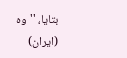بتایا، ''وہ (ایران)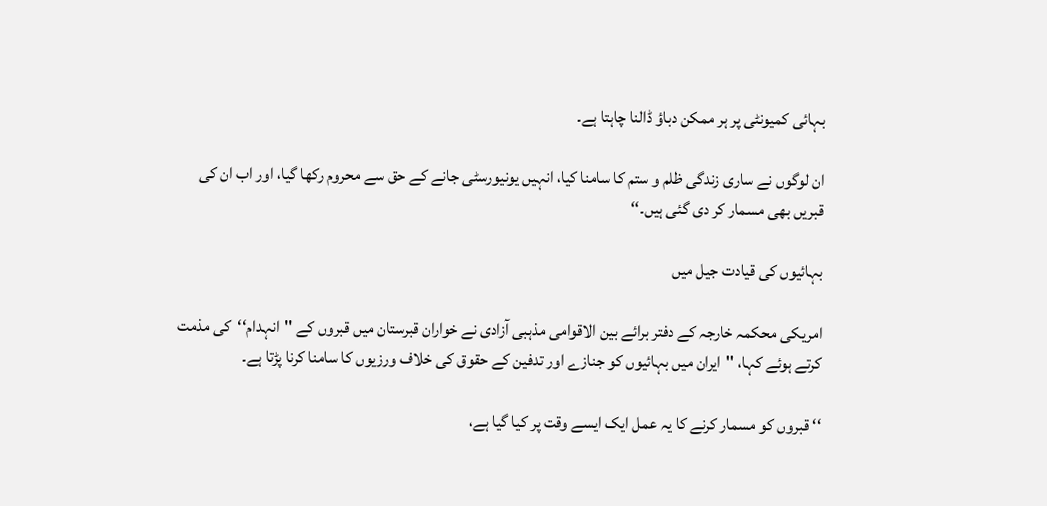بہائی کمیونٹی پر ہر ممکن دباؤ ڈالنا چاہتا ہے۔

ان لوگوں نے ساری زندگی ظلم و ستم کا سامنا کیا، انہیں یونیورسٹی جانے کے حق سے محروم رکھا گیا، اور اب ان کی قبریں بھی مسمار کر دی گئی ہیں۔‘‘

بہائیوں کی قیادت جیل میں

امریکی محکمہ خارجہ کے دفتر برائے بین الاقوامی مذہبی آزادی نے خواران قبرستان میں قبروں کے ''انہدام‘‘کی مذمت کرتے ہوئے کہا، ''ایران میں بہائیوں کو جنازے اور تدفین کے حقوق کی خلاف ورزیوں کا سامنا کرنا پڑتا ہے۔

‘‘ قبروں کو مسمار کرنے کا یہ عمل ایک ایسے وقت پر کیا گیا ہے،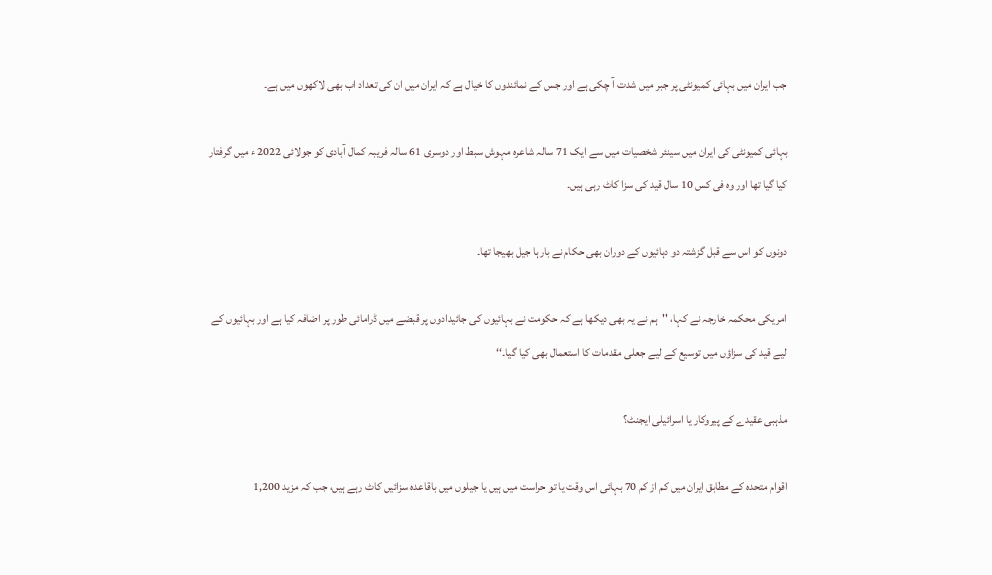جب ایران میں بہائی کمیونٹی پر جبر میں شدت آ چکی ہے اور جس کے نمائندوں کا خیال ہے کہ ایران میں ان کی تعداد اب بھی لاکھوں میں ہے۔

بہائی کمیونٹی کی ایران میں سینئر شخصیات میں سے ایک 71 سالہ شاعرہ مہوش سبط اور دوسری 61 سالہ فریبہ کمال آبادی کو جولائی 2022 ء میں گرفتار کیا گیا تھا اور وہ فی کس 10 سال قید کی سزا کاٹ رہی ہیں۔

دونوں کو اس سے قبل گزشتہ دو دہائیوں کے دوران بھی حکام نے بارہا جیل بھیجا تھا۔

امریکی محکمہ خارجہ نے کہا، ''ہم نے یہ بھی دیکھا ہے کہ حکومت نے بہائیوں کی جائیدادوں پر قبضے میں ڈرامائی طور پر اضافہ کیا ہے اور بہائیوں کے لیے قید کی سزاؤں میں توسیع کے لیے جعلی مقدمات کا استعمال بھی کیا گیا۔‘‘

مذہبی عقیدے کے پیروکار یا اسرائیلی ایجنٹ؟

اقوام متحدہ کے مطابق ایران میں کم از کم 70 بہائی اس وقت یا تو حراست میں ہیں یا جیلوں میں باقاعدہ سزائیں کاٹ رہے ہیں، جب کہ مزید 1,200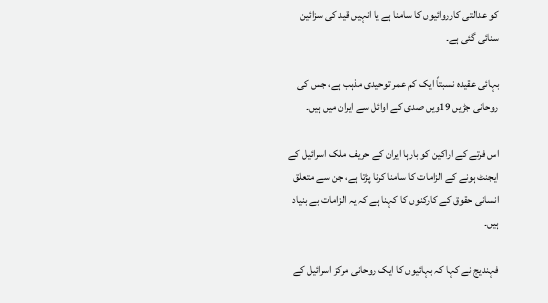کو عدالتی کارروائیوں کا سامنا ہے یا انہیں قید کی سزائین سنائی گئی ہے۔

بہائی عقیدہ نسبتاً ایک کم عمر توحیدی مذہب ہے، جس کی روحانی جڑیں 19ویں صدی کے اوائل سے ایران میں ہیں۔

اس فرتے کے اراکین کو بارہا ایران کے حریف ملک اسرائیل کے ایجنٹ ہونے کے الزامات کا سامنا کرنا پڑتا ہے، جن سے متعلق انسانی حقوق کے کارکنوں کا کہنا ہے کہ یہ الزامات بے بنیاد ہیں۔

فہندیج نے کہا کہ بہائیوں کا ایک روحانی مرکز اسرائیل کے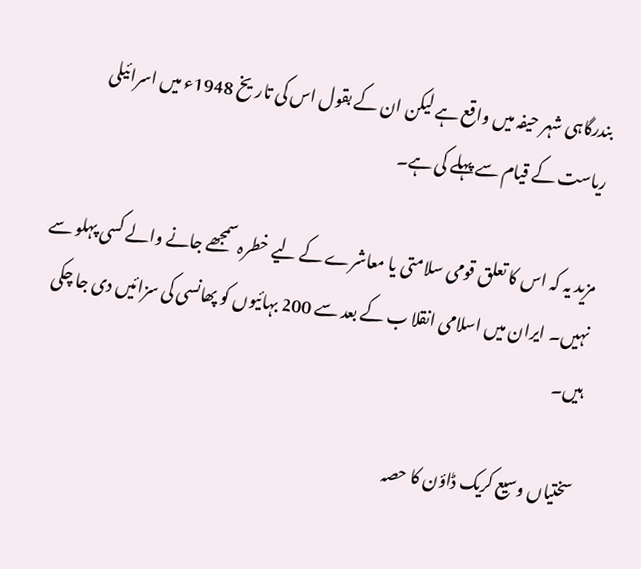بندرگاہی شہر حیفہ میں واقع ہے لیکن ان کے بقول اس کی تاریخ 1948ء میں اسرائیلی ریاست کے قیام سے پہلے کی ہے۔

مزید یہ کہ اس کا تعلق قومی سلامتی یا معاشرے کے لیے خطرہ سمجھے جانے والے کسی پہلو سے نہیں۔ ایران میں اسلامی انقلا ب کے بعد سے 200 بہائیوں کو پھانسی کی سزائیں دی جا چکی ہیں۔

سختیاں وسیع کریک ڈاؤن کا حصہ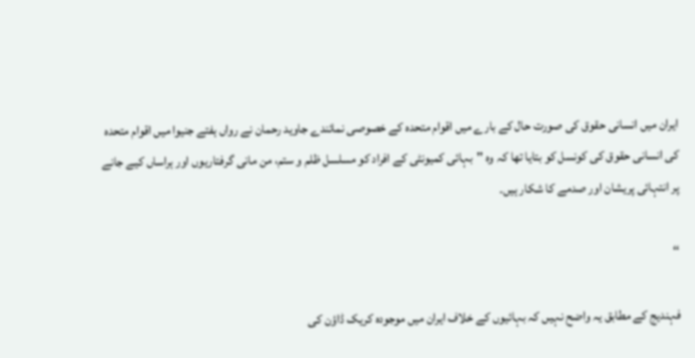ایران میں انسانی حقوق کی صورت حال کے بارے میں اقوام متحدہ کے خصوصی نمائندے جاوید رحمان نے رواں ہفتے جنیوا میں اقوام متحدہ کی انسانی حقوق کی کونسل کو بتایا تھا کہ وہ ''بہائی کمیونٹی کے افراد کو مسلسل ظلم و ستم، من مانی گرفتاریوں اور ہراساں کیے جانے پر انتہائی پریشان اور صدمے کا شکار ہیں۔

‘‘

فہندیج کے مطابق یہ واضح نہیں کہ بہائیوں کے خلاف ایران میں موجودہ کریک ڈاؤن کی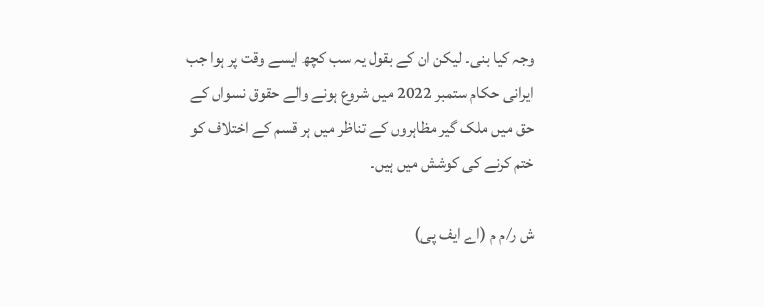وجہ کیا بنی۔ لیکن ان کے بقول یہ سب کچھ ایسے وقت پر ہوا جب ایرانی حکام ستمبر 2022 میں شروع ہونے والے حقوق نسواں کے حق میں ملک گیر مظاہروں کے تناظر میں ہر قسم کے اختلاف کو ختم کرنے کی کوشش میں ہیں۔

ش ر⁄ م م (اے ایف پی)